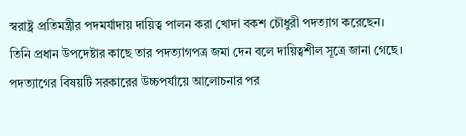স্বরাষ্ট্র প্রতিমন্ত্রীর পদমর্যাদায় দায়িত্ব পালন করা খোদা বকশ চৌধুরী পদত্যাগ করেছেন। তিনি প্রধান উপদেষ্টার কাছে তার পদত্যাগপত্র জমা দেন বলে দায়িত্বশীল সূত্রে জানা গেছে। পদত্যাগের বিষয়টি সরকারের উচ্চপর্যায়ে আলোচনার পর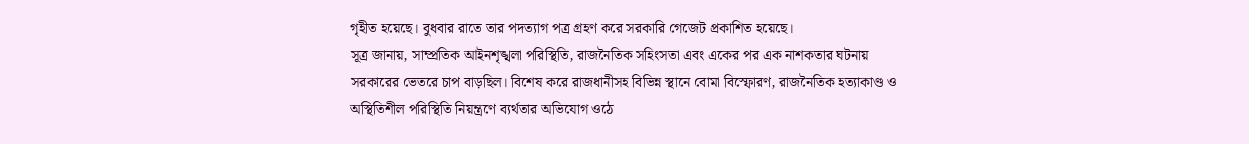গৃহীত হয়েছে। বুধবার রাতে তার পদত্যাগ পত্র গ্রহণ করে সরকারি গেজেট প্রকাশিত হয়েছে।
সূত্র জানায়, সাম্প্রতিক আইনশৃঙ্খলা পরিস্থিতি, রাজনৈতিক সহিংসতা এবং একের পর এক নাশকতার ঘটনায় সরকারের ভেতরে চাপ বাড়ছিল। বিশেষ করে রাজধানীসহ বিভিন্ন স্থানে বোমা বিস্ফোরণ, রাজনৈতিক হত্যাকাণ্ড ও অস্থিতিশীল পরিস্থিতি নিয়ন্ত্রণে ব্যর্থতার অভিযোগ ওঠে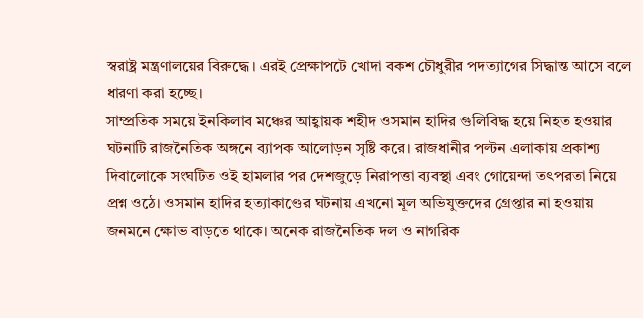স্বরাষ্ট্র মন্ত্রণালয়ের বিরুদ্ধে। এরই প্রেক্ষাপটে খোদা বকশ চৌধুরীর পদত্যাগের সিদ্ধান্ত আসে বলে ধারণা করা হচ্ছে।
সাম্প্রতিক সময়ে ইনকিলাব মঞ্চের আহ্বায়ক শহীদ ওসমান হাদির গুলিবিদ্ধ হয়ে নিহত হওয়ার ঘটনাটি রাজনৈতিক অঙ্গনে ব্যাপক আলোড়ন সৃষ্টি করে। রাজধানীর পল্টন এলাকায় প্রকাশ্য দিবালোকে সংঘটিত ওই হামলার পর দেশজুড়ে নিরাপত্তা ব্যবস্থা এবং গোয়েন্দা তৎপরতা নিয়ে প্রশ্ন ওঠে। ওসমান হাদির হত্যাকাণ্ডের ঘটনায় এখনো মূল অভিযুক্তদের গ্রেপ্তার না হওয়ায় জনমনে ক্ষোভ বাড়তে থাকে। অনেক রাজনৈতিক দল ও নাগরিক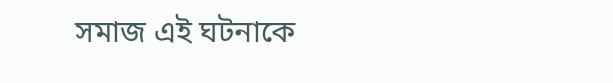সমাজ এই ঘটনাকে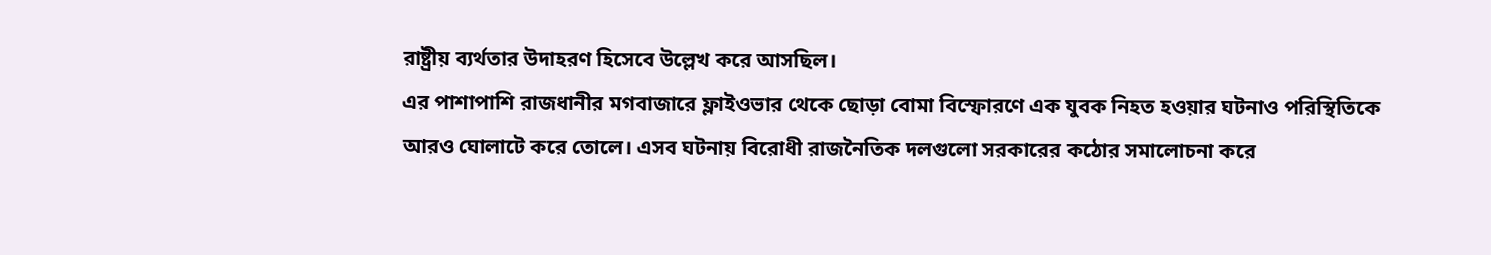রাষ্ট্রীয় ব্যর্থতার উদাহরণ হিসেবে উল্লেখ করে আসছিল।
এর পাশাপাশি রাজধানীর মগবাজারে ফ্লাইওভার থেকে ছোড়া বোমা বিস্ফোরণে এক যুবক নিহত হওয়ার ঘটনাও পরিস্থিতিকে আরও ঘোলাটে করে তোলে। এসব ঘটনায় বিরোধী রাজনৈতিক দলগুলো সরকারের কঠোর সমালোচনা করে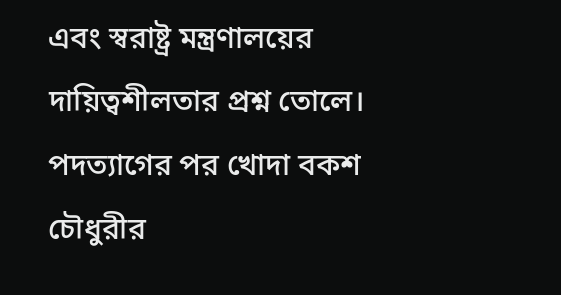এবং স্বরাষ্ট্র মন্ত্রণালয়ের দায়িত্বশীলতার প্রশ্ন তোলে।
পদত্যাগের পর খোদা বকশ চৌধুরীর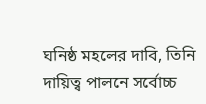ঘনিষ্ঠ মহলের দাবি, তিনি দায়িত্ব পালনে সর্বোচ্চ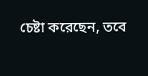চেষ্টা করেছেন, তবে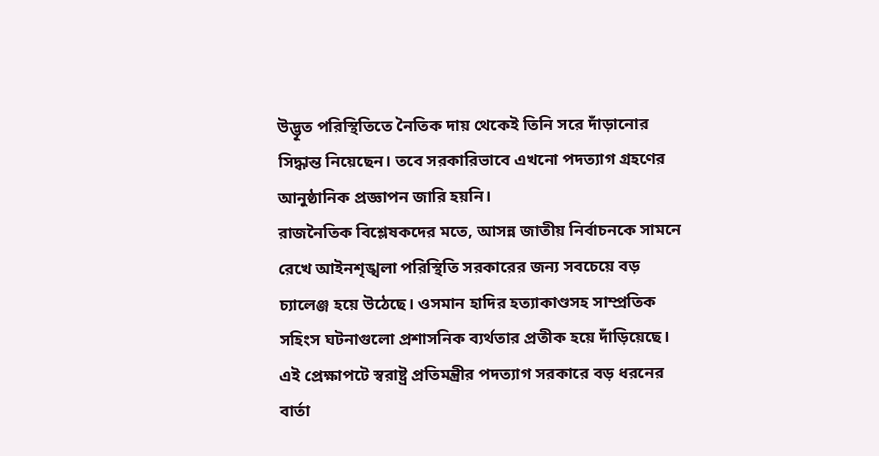উদ্ভূত পরিস্থিতিতে নৈতিক দায় থেকেই তিনি সরে দাঁড়ানোর সিদ্ধান্ত নিয়েছেন। তবে সরকারিভাবে এখনো পদত্যাগ গ্রহণের আনুষ্ঠানিক প্রজ্ঞাপন জারি হয়নি।
রাজনৈতিক বিশ্লেষকদের মতে, আসন্ন জাতীয় নির্বাচনকে সামনে রেখে আইনশৃঙ্খলা পরিস্থিতি সরকারের জন্য সবচেয়ে বড় চ্যালেঞ্জ হয়ে উঠেছে। ওসমান হাদির হত্যাকাণ্ডসহ সাম্প্রতিক সহিংস ঘটনাগুলো প্রশাসনিক ব্যর্থতার প্রতীক হয়ে দাঁড়িয়েছে। এই প্রেক্ষাপটে স্বরাষ্ট্র প্রতিমন্ত্রীর পদত্যাগ সরকারে বড় ধরনের বার্তা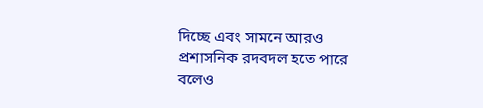দিচ্ছে এবং সামনে আরও প্রশাসনিক রদবদল হতে পারে বলেও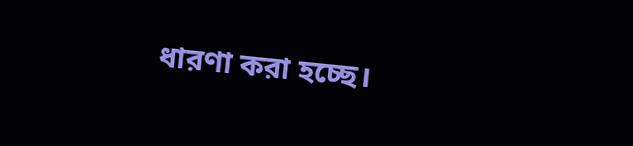ধারণা করা হচ্ছে।